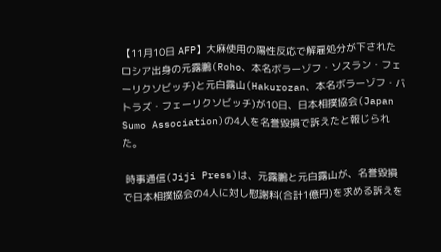【11月10日 AFP】大麻使用の陽性反応で解雇処分が下されたロシア出身の元露鵬(Roho、本名ボラーゾフ・ソスラン・フェーリクソビッチ)と元白露山(Hakurozan、本名ボラーゾフ・バトラズ・フェーリクソビッチ)が10日、日本相撲協会(Japan Sumo Association)の4人を名誉毀損で訴えたと報じられた。

 時事通信(Jiji Press)は、元露鵬と元白露山が、名誉毀損で日本相撲協会の4人に対し慰謝料(合計1億円)を求める訴えを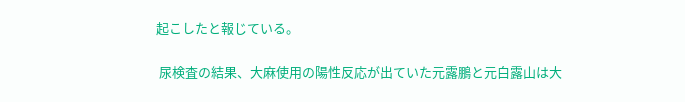起こしたと報じている。

 尿検査の結果、大麻使用の陽性反応が出ていた元露鵬と元白露山は大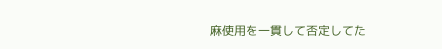麻使用を一貫して否定してた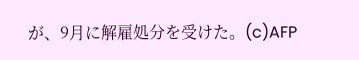が、9月に解雇処分を受けた。(c)AFP